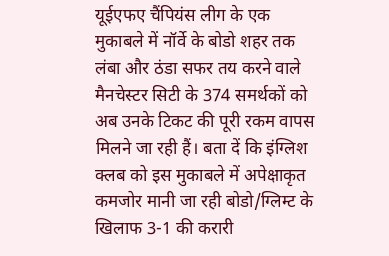यूईएफए चैंपियंस लीग के एक मुकाबले में नॉर्वे के बोडो शहर तक लंबा और ठंडा सफर तय करने वाले मैनचेस्टर सिटी के 374 समर्थकों को अब उनके टिकट की पूरी रकम वापस मिलने जा रही हैं। बता दें कि इंग्लिश क्लब को इस मुकाबले में अपेक्षाकृत कमजोर मानी जा रही बोडो/ग्लिम्ट के खिलाफ 3-1 की करारी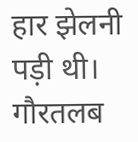हार झेलनी पड़ी थी। गौरतलब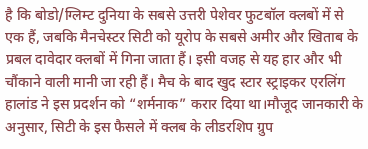है कि बोडो/ग्लिम्ट दुनिया के सबसे उत्तरी पेशेवर फुटबॉल क्लबों में से एक हैं, जबकि मैनचेस्टर सिटी को यूरोप के सबसे अमीर और खिताब के प्रबल दावेदार क्लबों में गिना जाता हैं। इसी वजह से यह हार और भी चौंकाने वाली मानी जा रही हैं। मैच के बाद खुद स्टार स्ट्राइकर एरलिंग हालांड ने इस प्रदर्शन को “शर्मनाक” करार दिया था।मौजूद जानकारी के अनुसार, सिटी के इस फैसले में क्लब के लीडरशिप ग्रुप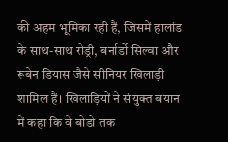की अहम भूमिका रही हैं, जिसमें हालांड के साथ-साथ रोड्री, बर्नार्डो सिल्वा और रूबेन डियास जैसे सीनियर खिलाड़ी शामिल हैं। खिलाड़ियों ने संयुक्त बयान में कहा कि वे बोडो तक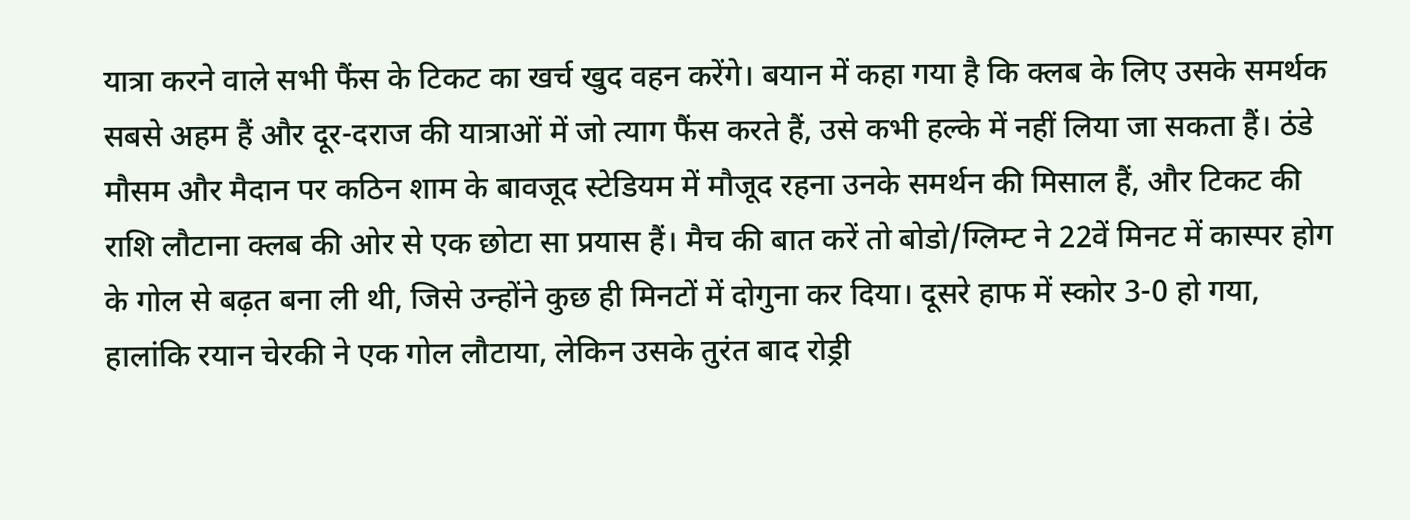यात्रा करने वाले सभी फैंस के टिकट का खर्च खुद वहन करेंगे। बयान में कहा गया है कि क्लब के लिए उसके समर्थक सबसे अहम हैं और दूर-दराज की यात्राओं में जो त्याग फैंस करते हैं, उसे कभी हल्के में नहीं लिया जा सकता हैं। ठंडे मौसम और मैदान पर कठिन शाम के बावजूद स्टेडियम में मौजूद रहना उनके समर्थन की मिसाल हैं, और टिकट की राशि लौटाना क्लब की ओर से एक छोटा सा प्रयास हैं। मैच की बात करें तो बोडो/ग्लिम्ट ने 22वें मिनट में कास्पर होग के गोल से बढ़त बना ली थी, जिसे उन्होंने कुछ ही मिनटों में दोगुना कर दिया। दूसरे हाफ में स्कोर 3-0 हो गया, हालांकि रयान चेरकी ने एक गोल लौटाया, लेकिन उसके तुरंत बाद रोड्री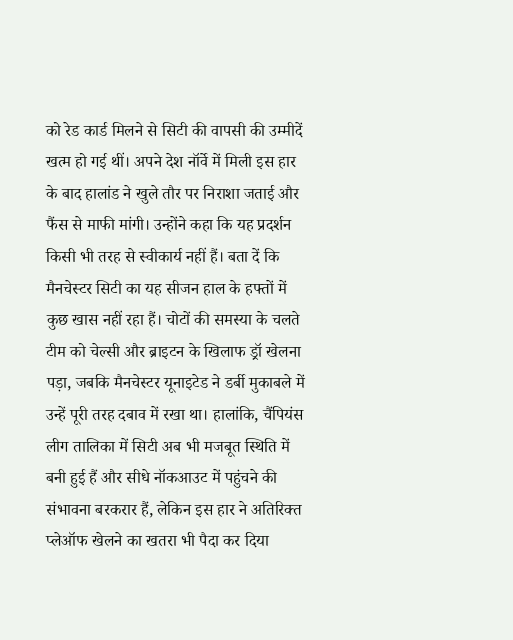को रेड कार्ड मिलने से सिटी की वापसी की उम्मीदें खत्म हो गई थीं। अपने देश नॉर्वे में मिली इस हार के बाद हालांड ने खुले तौर पर निराशा जताई और फैंस से माफी मांगी। उन्होंने कहा कि यह प्रदर्शन किसी भी तरह से स्वीकार्य नहीं हैं। बता दें कि मैनचेस्टर सिटी का यह सीजन हाल के हफ्तों में कुछ खास नहीं रहा हैं। चोटों की समस्या के चलते टीम को चेल्सी और ब्राइटन के खिलाफ ड्रॉ खेलना पड़ा, जबकि मैनचेस्टर यूनाइटेड ने डर्बी मुकाबले में उन्हें पूरी तरह दबाव में रखा था। हालांकि, चैंपियंस लीग तालिका में सिटी अब भी मजबूत स्थिति में बनी हुई हैं और सीधे नॉकआउट में पहुंचने की संभावना बरकरार हैं, लेकिन इस हार ने अतिरिक्त प्लेऑफ खेलने का खतरा भी पैदा कर दिया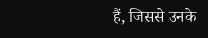हैं, जिससे उनके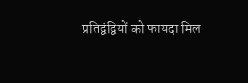प्रतिद्वंद्वियों को फायदा मिल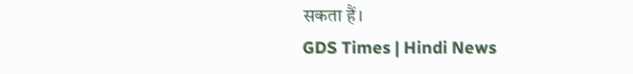सकता हैं।
GDS Times | Hindi News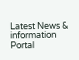Latest News & information Portal